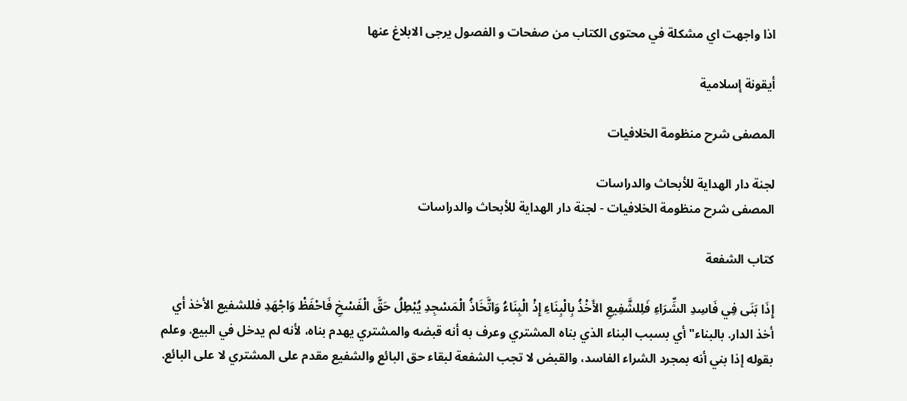اذا واجهت اي مشكلة في محتوى الكتاب من صفحات و الفصول يرجى الابلاغ عنها

أيقونة إسلامية

المصفى شرح منظومة الخلافيات

لجنة دار الهداية للأبحاث والدراسات
المصفى شرح منظومة الخلافيات - لجنة دار الهداية للأبحاث والدراسات

كتاب الشفعة

إِذَا بَنَى فِي فَاسِدِ الشِّرَاءِ فَلِلشَّفِيعِ الأَخْذُ بِالْبِنَاءِ إِذْ الْبِنَاءُ وَاتَّخَاذُ الْمَسْجِدِ يُبْطِلُ حَقَّ الْفَسْخِ فَاحْفَظْ وَاجْهَدِ فللشفيع الأخذ أي أخذ الدار. بالبناء" أي بسبب البناء الذي بناه المشتري وعرف به أنه قبضه والمشتري يهدم بناه، لأنه لم يدخل في البيع. وعلم بقوله إذا بني أنه بمجرد الشراء الفاسد، والقبض لا تجب الشفعة لبقاء حق البائع والشفيع مقدم على المشتري لا على البائع.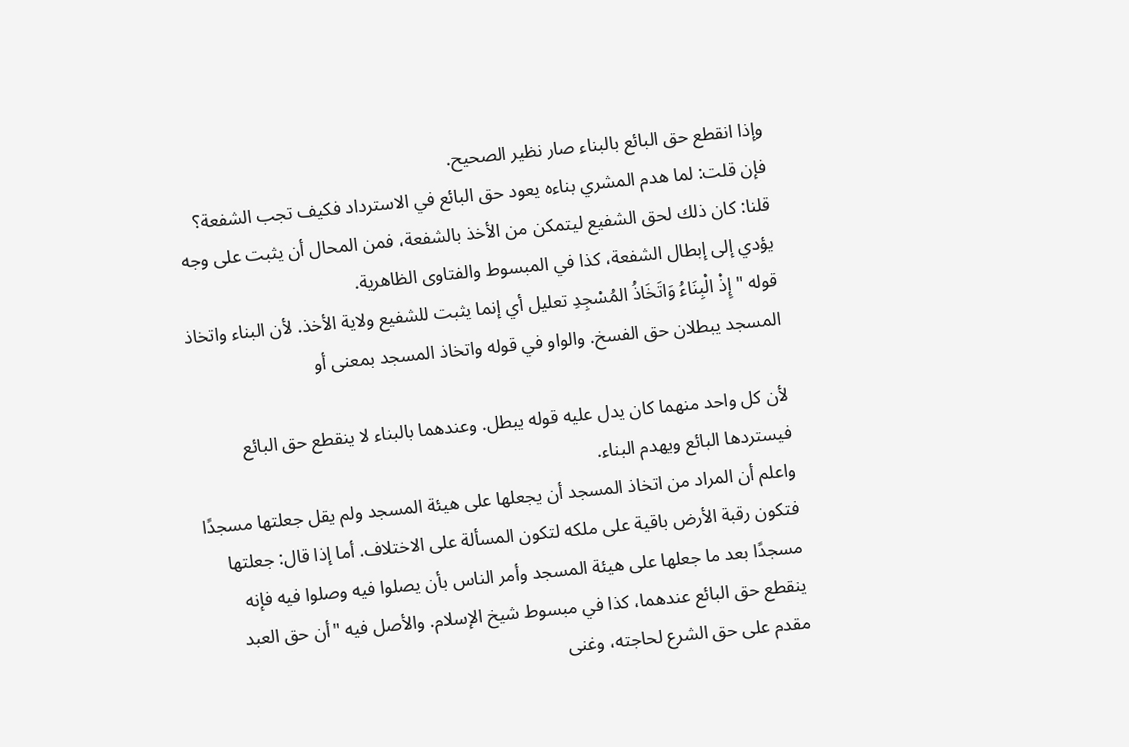وإذا انقطع حق البائع بالبناء صار نظير الصحيح.
فإن قلت: لما هدم المشري بناءه يعود حق البائع في الاسترداد فكيف تجب الشفعة؟ قلنا: كان ذلك لحق الشفيع ليتمكن من الأخذ بالشفعة، فمن المحال أن يثبت على وجه يؤدي إلى إبطال الشفعة، كذا في المبسوط والفتاوى الظاهرية.
قوله "إِذْ الْبِنَاءُ وَاتَخَاذُ المُسْجِدِ تعليل أي إنما يثبت للشفيع ولاية الأخذ. لأن البناء واتخاذ المسجد يبطلان حق الفسخ. والواو في قوله واتخاذ المسجد بمعنى أو

لأن كل واحد منهما كان يدل عليه قوله يبطل. وعندهما بالبناء لا ينقطع حق البائع فيستردها البائع ويهدم البناء.
واعلم أن المراد من اتخاذ المسجد أن يجعلها على هيئة المسجد ولم يقل جعلتها مسجدًا فتكون رقبة الأرض باقية على ملكه لتكون المسألة على الاختلاف. أما إذا قال: جعلتها مسجدًا بعد ما جعلها على هيئة المسجد وأمر الناس بأن يصلوا فيه وصلوا فيه فإنه ينقطع حق البائع عندهما، كذا في مبسوط شيخ الإسلام. والأصل فيه "أن حق العبد مقدم على حق الشرع لحاجته، وغنى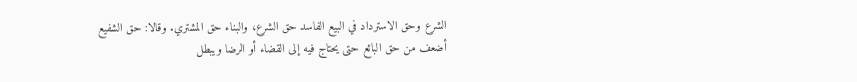الشرع وحق الاسترداد في البيع الفاسد حق الشرع، والبناء حق المشتري. وقالا: حق الشفيع أضعف من حق البائع حتى يحتاج فيه إلى القضاء أو الرضا ويبطل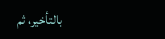بالتأخير، ثم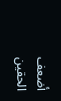أضعف الحقين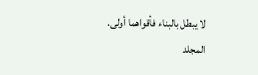لا يبطل بالبناء فأقواهما أولى.
المجلد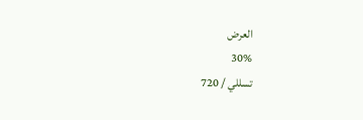العرض
30%
تسللي / 720